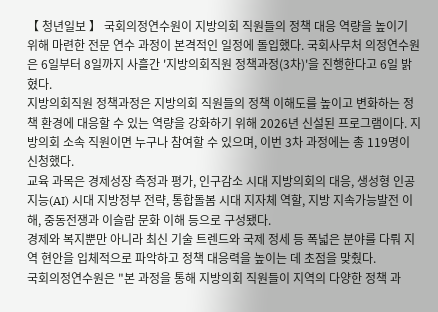【 청년일보 】 국회의정연수원이 지방의회 직원들의 정책 대응 역량을 높이기 위해 마련한 전문 연수 과정이 본격적인 일정에 돌입했다. 국회사무처 의정연수원은 6일부터 8일까지 사흘간 '지방의회직원 정책과정(3차)'을 진행한다고 6일 밝혔다.
지방의회직원 정책과정은 지방의회 직원들의 정책 이해도를 높이고 변화하는 정책 환경에 대응할 수 있는 역량을 강화하기 위해 2026년 신설된 프로그램이다. 지방의회 소속 직원이면 누구나 참여할 수 있으며, 이번 3차 과정에는 총 119명이 신청했다.
교육 과목은 경제성장 측정과 평가, 인구감소 시대 지방의회의 대응, 생성형 인공지능(AI) 시대 지방정부 전략, 통합돌봄 시대 지자체 역할, 지방 지속가능발전 이해, 중동전쟁과 이슬람 문화 이해 등으로 구성됐다.
경제와 복지뿐만 아니라 최신 기술 트렌드와 국제 정세 등 폭넓은 분야를 다뤄 지역 현안을 입체적으로 파악하고 정책 대응력을 높이는 데 초점을 맞췄다.
국회의정연수원은 "본 과정을 통해 지방의회 직원들이 지역의 다양한 정책 과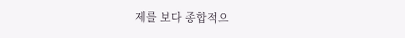제를 보다 종합적으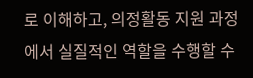로 이해하고, 의정활동 지원 과정에서 실질적인 역할을 수행할 수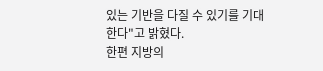있는 기반을 다질 수 있기를 기대한다"고 밝혔다.
한편 지방의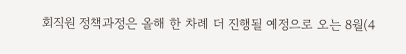회직원 정책과정은 올해 한 차례 더 진행될 예정으로 오는 8월(4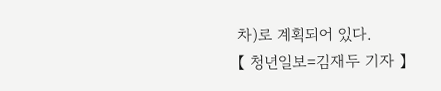차)로 계획되어 있다.
【 청년일보=김재두 기자 】